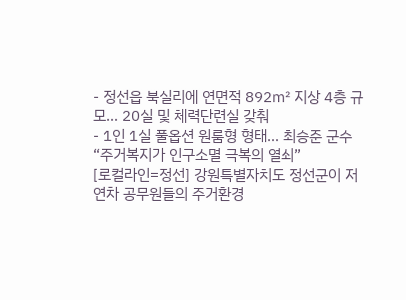- 정선읍 북실리에 연면적 892㎡ 지상 4층 규모… 20실 및 체력단련실 갖춰
- 1인 1실 풀옵션 원룸형 형태… 최승준 군수 “주거복지가 인구소멸 극복의 열쇠”
[로컬라인=정선] 강원특별자치도 정선군이 저연차 공무원들의 주거환경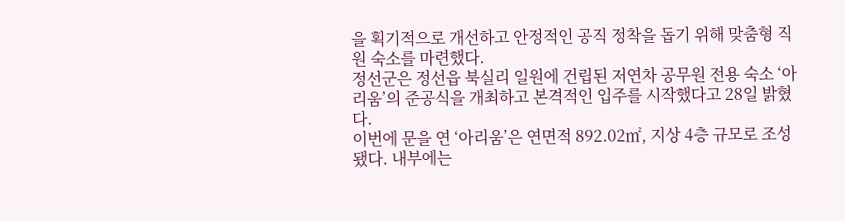을 획기적으로 개선하고 안정적인 공직 정착을 돕기 위해 맞춤형 직원 숙소를 마련했다.
정선군은 정선읍 북실리 일원에 건립된 저연차 공무원 전용 숙소 ‘아리움’의 준공식을 개최하고 본격적인 입주를 시작했다고 28일 밝혔다.
이번에 문을 연 ‘아리움’은 연면적 892.02㎡, 지상 4층 규모로 조성됐다. 내부에는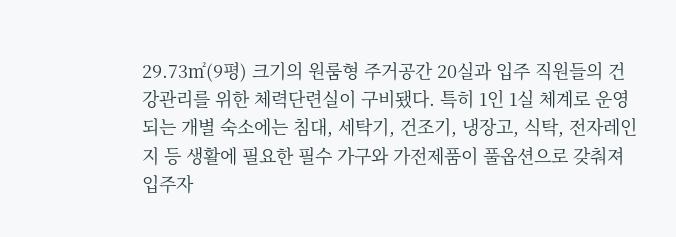29.73㎡(9평) 크기의 원룸형 주거공간 20실과 입주 직원들의 건강관리를 위한 체력단련실이 구비됐다. 특히 1인 1실 체계로 운영되는 개별 숙소에는 침대, 세탁기, 건조기, 냉장고, 식탁, 전자레인지 등 생활에 필요한 필수 가구와 가전제품이 풀옵션으로 갖춰져 입주자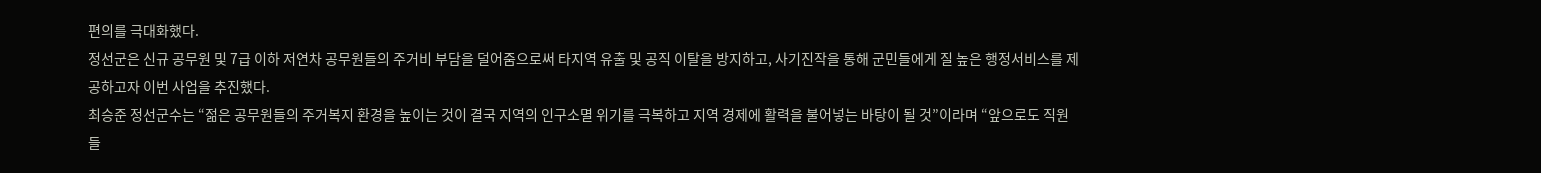편의를 극대화했다.
정선군은 신규 공무원 및 7급 이하 저연차 공무원들의 주거비 부담을 덜어줌으로써 타지역 유출 및 공직 이탈을 방지하고, 사기진작을 통해 군민들에게 질 높은 행정서비스를 제공하고자 이번 사업을 추진했다.
최승준 정선군수는 “젊은 공무원들의 주거복지 환경을 높이는 것이 결국 지역의 인구소멸 위기를 극복하고 지역 경제에 활력을 불어넣는 바탕이 될 것”이라며 “앞으로도 직원들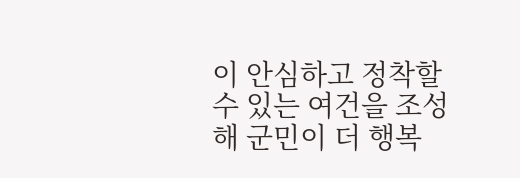이 안심하고 정착할 수 있는 여건을 조성해 군민이 더 행복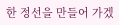한 정선을 만들어 가겠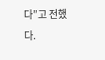다”고 전했다.